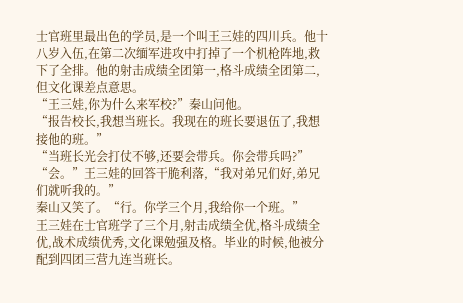士官班里最出色的学员,是一个叫王三娃的四川兵。他十八岁入伍,在第二次缅军进攻中打掉了一个机枪阵地,救下了全排。他的射击成绩全团第一,格斗成绩全团第二,但文化课差点意思。
“王三娃,你为什么来军校?”秦山问他。
“报告校长,我想当班长。我现在的班长要退伍了,我想接他的班。”
“当班长光会打仗不够,还要会带兵。你会带兵吗?”
“会。”王三娃的回答干脆利落,“我对弟兄们好,弟兄们就听我的。”
秦山又笑了。“行。你学三个月,我给你一个班。”
王三娃在士官班学了三个月,射击成绩全优,格斗成绩全优,战术成绩优秀,文化课勉强及格。毕业的时候,他被分配到四团三营九连当班长。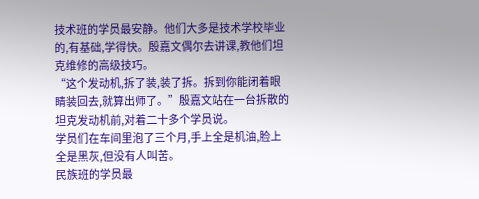技术班的学员最安静。他们大多是技术学校毕业的,有基础,学得快。殷嘉文偶尔去讲课,教他们坦克维修的高级技巧。
“这个发动机,拆了装,装了拆。拆到你能闭着眼睛装回去,就算出师了。”殷嘉文站在一台拆散的坦克发动机前,对着二十多个学员说。
学员们在车间里泡了三个月,手上全是机油,脸上全是黑灰,但没有人叫苦。
民族班的学员最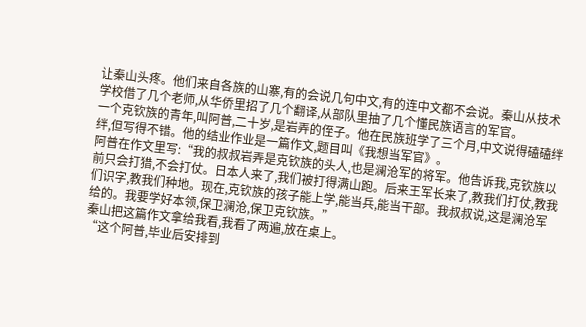让秦山头疼。他们来自各族的山寨,有的会说几句中文,有的连中文都不会说。秦山从技术学校借了几个老师,从华侨里招了几个翻译,从部队里抽了几个懂民族语言的军官。
一个克钦族的青年,叫阿普,二十岁,是岩弄的侄子。他在民族班学了三个月,中文说得磕磕绊绊,但写得不错。他的结业作业是一篇作文,题目叫《我想当军官》。
阿普在作文里写:“我的叔叔岩弄是克钦族的头人,也是澜沧军的将军。他告诉我,克钦族以前只会打猎,不会打仗。日本人来了,我们被打得满山跑。后来王军长来了,教我们打仗,教我们识字,教我们种地。现在,克钦族的孩子能上学,能当兵,能当干部。我叔叔说,这是澜沧军给的。我要学好本领,保卫澜沧,保卫克钦族。”
秦山把这篇作文拿给我看,我看了两遍,放在桌上。
“这个阿普,毕业后安排到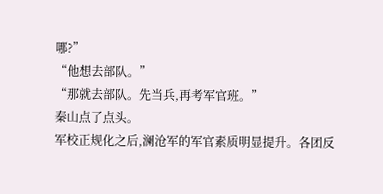哪?”
“他想去部队。”
“那就去部队。先当兵,再考军官班。”
秦山点了点头。
军校正规化之后,澜沧军的军官素质明显提升。各团反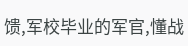馈,军校毕业的军官,懂战